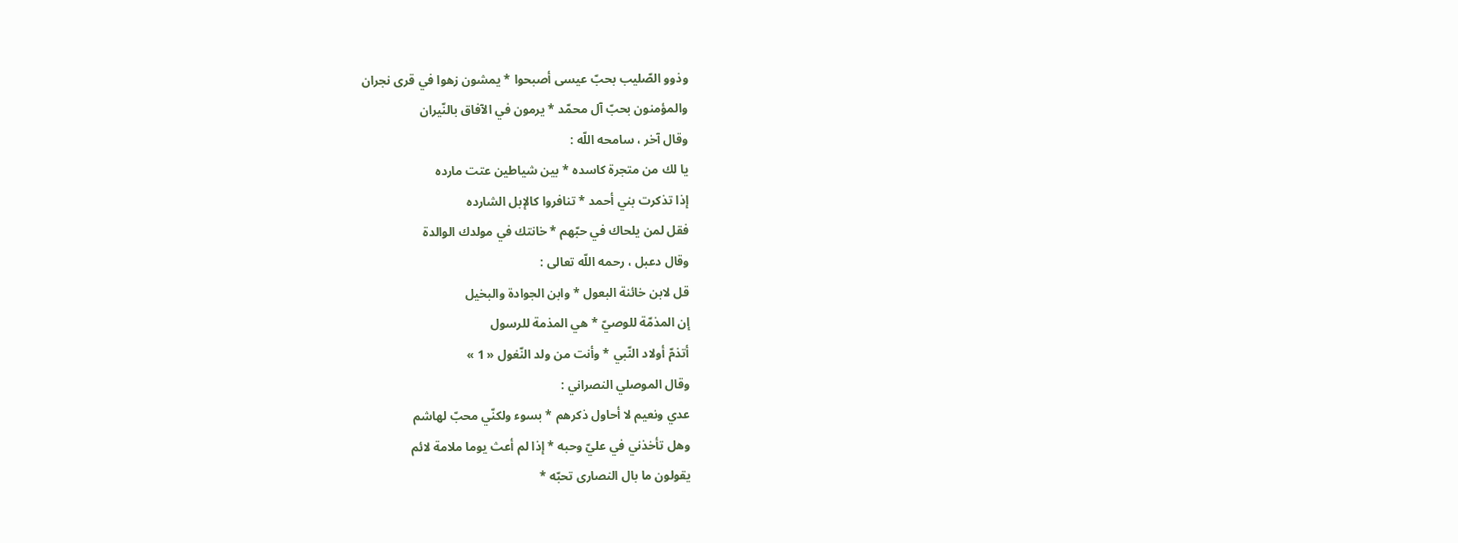وذوو الصّليب بحبّ عيسى أصبحوا * يمشون زهوا في قرى نجران
والمؤمنون بحبّ آل محمّد * يرمون في الآفاق بالنّيران
وقال آخر ، سامحه اللّه :
يا لك من متجرة كاسده * بين شياطين عتت مارده
إذا تذكرت بني أحمد * تنافروا كالإبل الشارده
فقل لمن يلحاك في حبّهم * خانتك في مولدك الوالدة
وقال دعبل ، رحمه اللّه تعالى :
قل لابن خائنة البعول * وابن الجوادة والبخيل
إن المذمّة للوصيّ * هي المذمة للرسول
أتذمّ أولاد النّبي * وأنت من ولد النّغول « 1 »
وقال الموصلي النصراني :
عدي ونعيم لا أحاول ذكرهم * بسوء ولكنّي محبّ لهاشم
وهل تأخذني في عليّ وحبه * إذا لم أعث يوما ملامة لائم
يقولون ما بال النصارى تحبّه *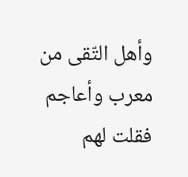وأهل التّقى من معرب وأعاجم
فقلت لهم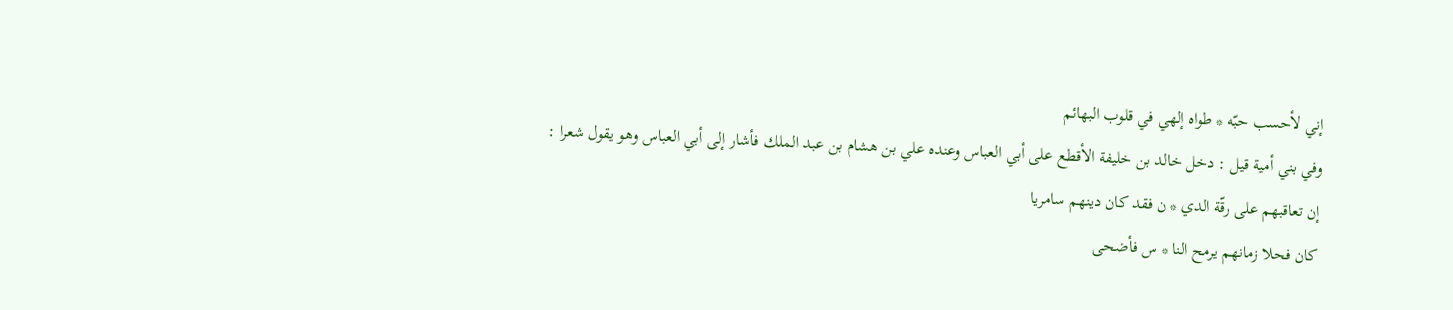إني لأحسب حبّه * طواه إلهي في قلوب البهائم
وفي بني أمية قيل : دخل خالد بن خليفة الأقطع على أبي العباس وعنده علي بن هشام بن عبد الملك فأشار إلى أبي العباس وهو يقول شعرا :
إن تعاقبهم على رقّة الدي * ن فقد كان دينهم سامريا
كان فحلا زمانهم يرمح النا * س فأضحى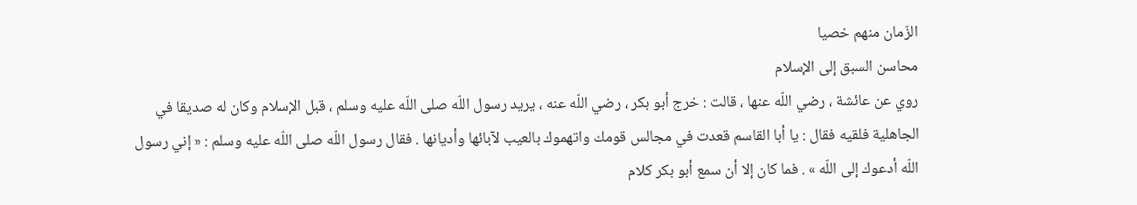الزّمان منهم خصيا
محاسن السبق إلى الإسلام
روي عن عائشة ، رضي اللّه عنها ، قالت : خرج أبو بكر ، رضي اللّه عنه ، يريد رسول اللّه صلى اللّه عليه وسلم ، قبل الإسلام وكان له صديقا في الجاهلية فلقيه فقال : يا أبا القاسم قعدت في مجالس قومك واتهموك بالعيب لآبائها وأديانها . فقال رسول اللّه صلى اللّه عليه وسلم : « إني رسول اللّه أدعوك إلى اللّه » . فما كان إلا أن سمع أبو بكر كلام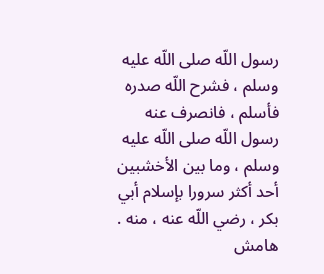رسول اللّه صلى اللّه عليه وسلم ، فشرح اللّه صدره فأسلم ، فانصرف عنه رسول اللّه صلى اللّه عليه وسلم ، وما بين الأخشبين أحد أكثر سرورا بإسلام أبي بكر ، رضي اللّه عنه ، منه .
هامش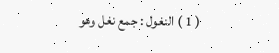( 1 ) النغول : جمع نغل وهو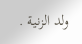ولد الزنية .